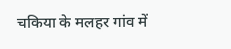चकिया के मलहर गांव में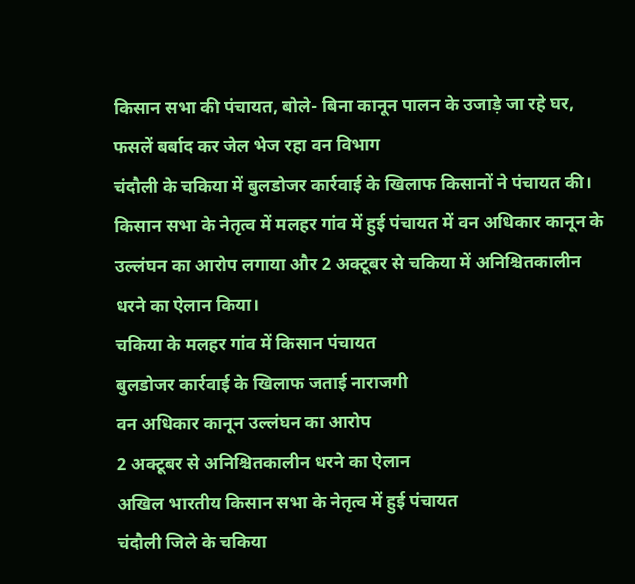किसान सभा की पंचायत, बोले- बिना कानून पालन के उजाड़े जा रहे घर, फसलें बर्बाद कर जेल भेज रहा वन विभाग
चंदौली के चकिया में बुलडोजर कार्रवाई के खिलाफ किसानों ने पंचायत की। किसान सभा के नेतृत्व में मलहर गांव में हुई पंचायत में वन अधिकार कानून के उल्लंघन का आरोप लगाया और 2 अक्टूबर से चकिया में अनिश्चितकालीन धरने का ऐलान किया।
चकिया के मलहर गांव में किसान पंचायत
बुलडोजर कार्रवाई के खिलाफ जताई नाराजगी
वन अधिकार कानून उल्लंघन का आरोप
2 अक्टूबर से अनिश्चितकालीन धरने का ऐलान
अखिल भारतीय किसान सभा के नेतृत्व में हुई पंचायत
चंदौली जिले के चकिया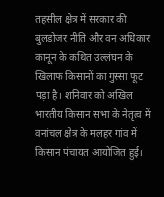तहसील क्षेत्र में सरकार की बुलडोजर नीति और वन अधिकार कानून के कथित उल्लंघन के खिलाफ किसानों का गुस्सा फूट पड़ा है। शनिवार को अखिल भारतीय किसान सभा के नेतृत्व में वनांचल क्षेत्र के मलहर गांव में किसान पंचायत आयोजित हुई।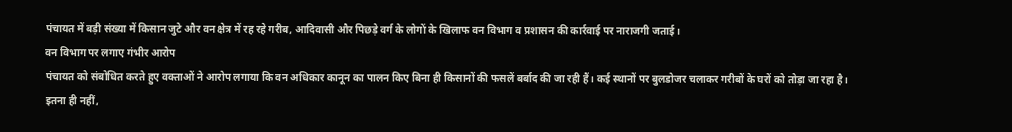पंचायत में बड़ी संख्या में किसान जुटे और वन क्षेत्र में रह रहे गरीब, आदिवासी और पिछड़े वर्ग के लोगों के खिलाफ वन विभाग व प्रशासन की कार्रवाई पर नाराजगी जताई।
वन विभाग पर लगाए गंभीर आरोप
पंचायत को संबोधित करते हुए वक्ताओं ने आरोप लगाया कि वन अधिकार कानून का पालन किए बिना ही किसानों की फसलें बर्बाद की जा रही हैं। कई स्थानों पर बुलडोजर चलाकर गरीबों के घरों को तोड़ा जा रहा है।
इतना ही नहीं,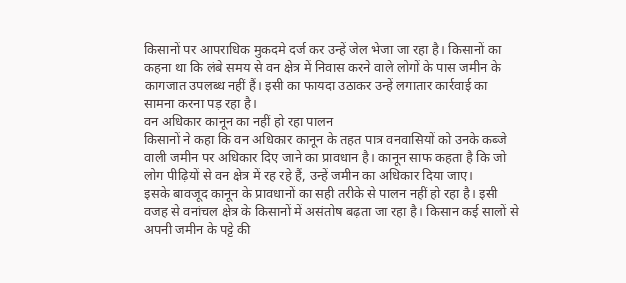किसानों पर आपराधिक मुकदमे दर्ज कर उन्हें जेल भेजा जा रहा है। किसानों का कहना था कि लंबे समय से वन क्षेत्र में निवास करने वाले लोगों के पास जमीन के कागजात उपलब्ध नहीं हैं। इसी का फायदा उठाकर उन्हें लगातार कार्रवाई का सामना करना पड़ रहा है।
वन अधिकार कानून का नहीं हो रहा पालन
किसानों ने कहा कि वन अधिकार कानून के तहत पात्र वनवासियों को उनके कब्जे वाली जमीन पर अधिकार दिए जाने का प्रावधान है। कानून साफ कहता है कि जो लोग पीढ़ियों से वन क्षेत्र में रह रहे हैं, उन्हें जमीन का अधिकार दिया जाए।
इसके बावजूद कानून के प्रावधानों का सही तरीके से पालन नहीं हो रहा है। इसी वजह से वनांचल क्षेत्र के किसानों में असंतोष बढ़ता जा रहा है। किसान कई सालों से अपनी जमीन के पट्टे की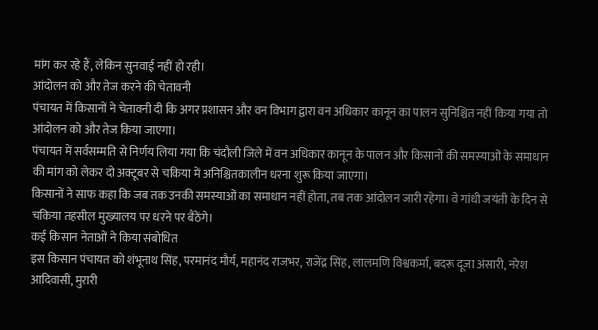मांग कर रहे हैं, लेकिन सुनवाई नहीं हो रही।
आंदोलन को और तेज करने की चेतावनी
पंचायत में किसानों ने चेतावनी दी कि अगर प्रशासन और वन विभाग द्वारा वन अधिकार कानून का पालन सुनिश्चित नहीं किया गया तो आंदोलन को और तेज किया जाएगा।
पंचायत में सर्वसम्मति से निर्णय लिया गया कि चंदौली जिले में वन अधिकार कानून के पालन और किसानों की समस्याओं के समाधान की मांग को लेकर दो अक्टूबर से चकिया में अनिश्चितकालीन धरना शुरू किया जाएगा।
किसानों ने साफ कहा कि जब तक उनकी समस्याओं का समाधान नहीं होता, तब तक आंदोलन जारी रहेगा। वे गांधी जयंती के दिन से चकिया तहसील मुख्यालय पर धरने पर बैठेंगे।
कई किसान नेताओं ने किया संबोधित
इस किसान पंचायत को शंभूनाथ सिंह, परमानंद मौर्य, महानंद राजभर, राजेंद्र सिंह, लालमणि विश्वकर्मा, बदरू दूजा अंसारी, नरेश आदिवासी, मुरारी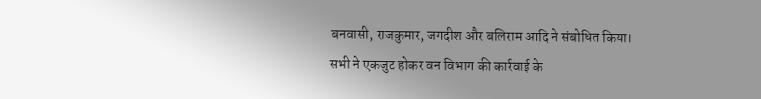बनवासी, राजकुमार, जगदीश और बलिराम आदि ने संबोधित किया।
सभी ने एकजुट होकर वन विभाग की कार्रवाई के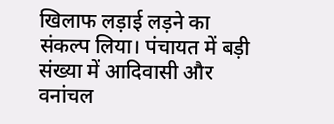खिलाफ लड़ाई लड़ने का संकल्प लिया। पंचायत में बड़ी संख्या में आदिवासी और वनांचल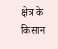क्षेत्र के किसान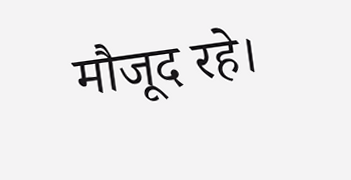मौजूद रहे।